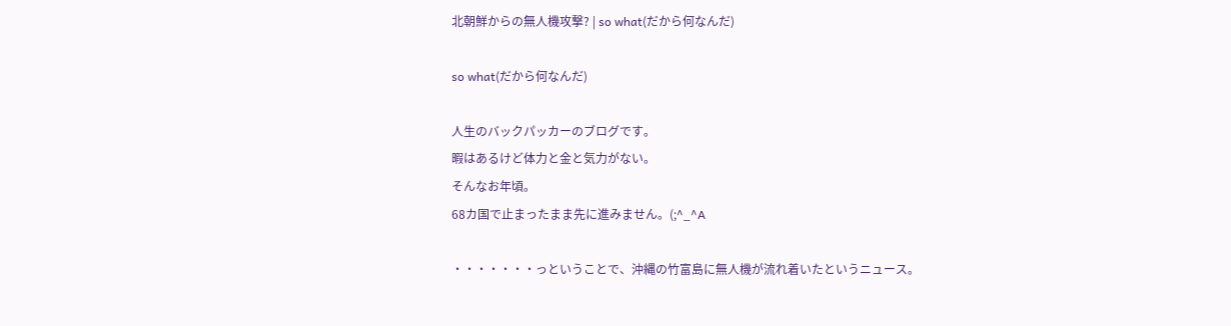北朝鮮からの無人機攻撃? | so what(だから何なんだ)

so what(だから何なんだ)

人生のバックパッカーのブログです。
暇はあるけど体力と金と気力がない。
そんなお年頃。
68カ国で止まったまま先に進みません。(;^_^A

・・・・・・・っということで、沖縄の竹富島に無人機が流れ着いたというニュース。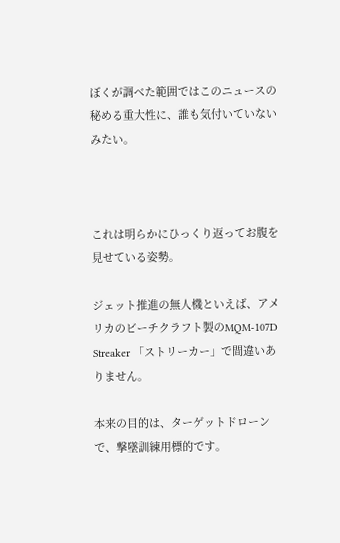ぼくが調べた範囲ではこのニュースの秘める重大性に、誰も気付いていないみたい。



これは明らかにひっくり返ってお腹を見せている姿勢。

ジェット推進の無人機といえば、アメリカのビーチクラフト製のMQM-107D Streaker 「ストリーカー」で間違いありません。

本来の目的は、ターゲットドローンで、撃墜訓練用標的です。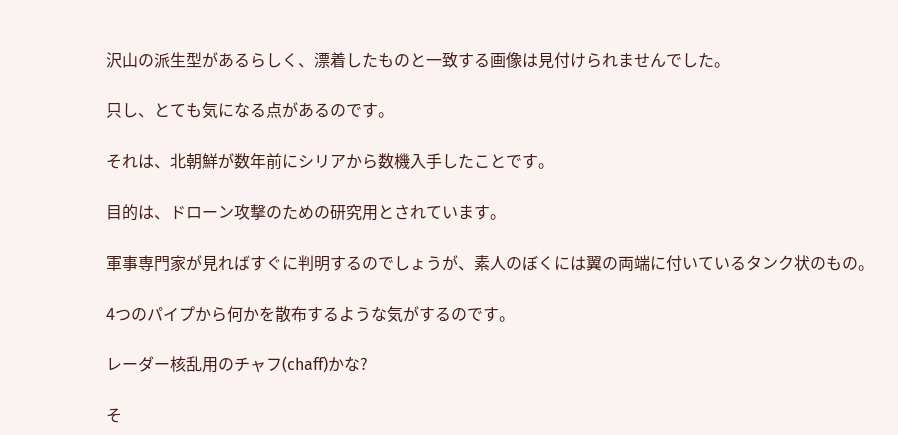沢山の派生型があるらしく、漂着したものと一致する画像は見付けられませんでした。

只し、とても気になる点があるのです。

それは、北朝鮮が数年前にシリアから数機入手したことです。

目的は、ドローン攻撃のための研究用とされています。

軍事専門家が見ればすぐに判明するのでしょうが、素人のぼくには翼の両端に付いているタンク状のもの。

4つのパイプから何かを散布するような気がするのです。

レーダー核乱用のチャフ(chaff)かな?

そ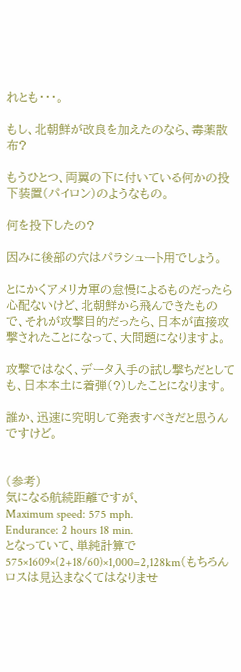れとも・・・。

もし、北朝鮮が改良を加えたのなら、毒薬散布?

もうひとつ、両翼の下に付いている何かの投下装置(パイロン)のようなもの。

何を投下したの?

因みに後部の穴はパラシュート用でしょう。

とにかくアメリカ軍の怠慢によるものだったら心配ないけど、北朝鮮から飛んできたもので、それが攻撃目的だったら、日本が直接攻撃されたことになって、大問題になりますよ。

攻撃ではなく、データ入手の試し撃ちだとしても、日本本土に着弾(?)したことになります。

誰か、迅速に究明して発表すべきだと思うんですけど。


(参考)
気になる航続距離ですが、
Maximum speed: 575 mph.
Endurance: 2 hours 18 min.
となっていて、単純計算で
575×1609×(2+18/60)×1,000=2,128km(もちろんロスは見込まなくてはなりませ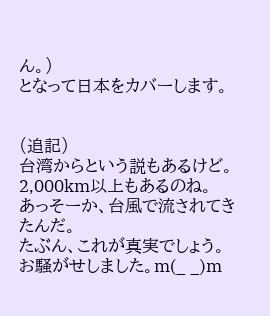ん。)
となって日本をカバーします。


(追記)
台湾からという説もあるけど。2,000km以上もあるのね。
あっそーか、台風で流されてきたんだ。
たぶん、これが真実でしょう。
お騒がせしました。m(_ _)m